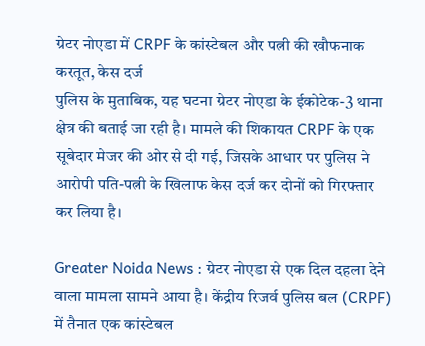ग्रेटर नोएडा में CRPF के कांस्टेबल और पत्नी की खौफनाक करतूत, केस दर्ज
पुलिस के मुताबिक, यह घटना ग्रेटर नोएडा के ईकोटेक-3 थाना क्षेत्र की बताई जा रही है। मामले की शिकायत CRPF के एक सूबेदार मेजर की ओर से दी गई, जिसके आधार पर पुलिस ने आरोपी पति-पत्नी के खिलाफ केस दर्ज कर दोनों को गिरफ्तार कर लिया है।

Greater Noida News : ग्रेटर नोएडा से एक दिल दहला देने वाला मामला सामने आया है। केंद्रीय रिजर्व पुलिस बल (CRPF) में तैनात एक कांस्टेबल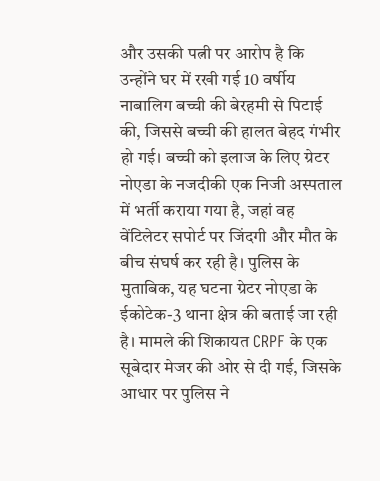और उसकी पत्नी पर आरोप है कि उन्होंने घर में रखी गई 10 वर्षीय नाबालिग बच्ची की बेरहमी से पिटाई की, जिससे बच्ची की हालत बेहद गंभीर हो गई। बच्ची को इलाज के लिए ग्रेटर नोएडा के नजदीकी एक निजी अस्पताल में भर्ती कराया गया है, जहां वह वेंटिलेटर सपोर्ट पर जिंदगी और मौत के बीच संघर्ष कर रही है। पुलिस के मुताबिक, यह घटना ग्रेटर नोएडा के ईकोटेक-3 थाना क्षेत्र की बताई जा रही है। मामले की शिकायत CRPF के एक सूबेदार मेजर की ओर से दी गई, जिसके आधार पर पुलिस ने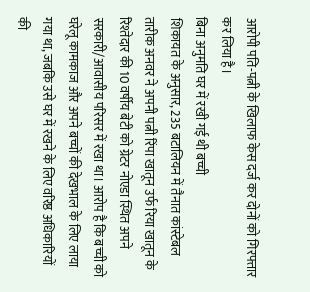आरोपी पति-पत्नी के खिलाफ केस दर्ज कर दोनों को गिरफ्तार कर लिया है।
बिना अनुमति घर में रखी गई थी बच्ची
शिकायत के अनुसार, 235 बटालियन में तैनात कांस्टेबल तारीक अनवर ने अपनी पत्नी रिंपा खातून उर्फ रिया खातून के रिश्तेदार की 10 वर्षीय बेटी को ग्रेटर नोएडा स्थित अपने सरकारी/आवासीय परिसर में रखा था। आरोप है कि बच्ची को घरेलू कामकाज और अपने बच्चों की देखभाल के लिए लाया गया था, जबकि उसे घर में रखने के लिए वरिष्ठ अधिकारियों की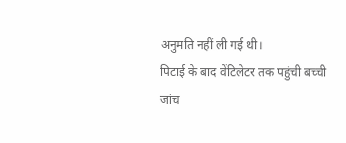अनुमति नहीं ली गई थी।
पिटाई के बाद वेंटिलेटर तक पहुंची बच्ची
जांच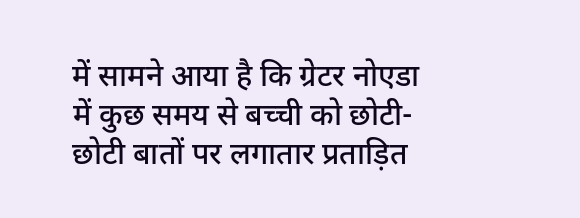में सामने आया है कि ग्रेटर नोएडा में कुछ समय से बच्ची को छोटी-छोटी बातों पर लगातार प्रताड़ित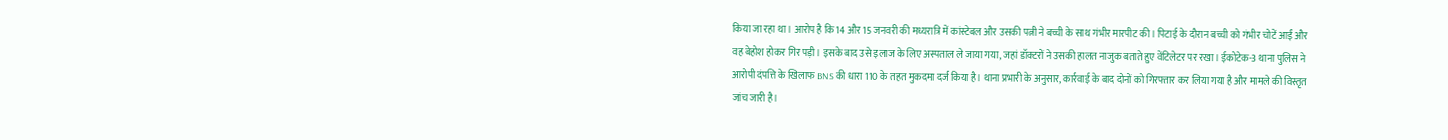किया जा रहा था। आरोप है कि 14 और 15 जनवरी की मध्यरात्रि में कांस्टेबल और उसकी पत्नी ने बच्ची के साथ गंभीर मारपीट की। पिटाई के दौरान बच्ची को गंभीर चोटें आईं और वह बेहोश होकर गिर पड़ी। इसके बाद उसे इलाज के लिए अस्पताल ले जाया गया, जहां डॉक्टरों ने उसकी हालत नाजुक बताते हुए वेंटिलेटर पर रखा। ईकोटेक-3 थाना पुलिस ने आरोपी दंपत्ति के खिलाफ BNS की धारा 110 के तहत मुकदमा दर्ज किया है। थाना प्रभारी के अनुसार, कार्रवाई के बाद दोनों को गिरफ्तार कर लिया गया है और मामले की विस्तृत जांच जारी है।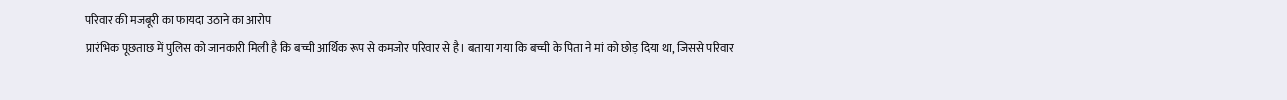परिवार की मजबूरी का फायदा उठाने का आरोप
प्रारंभिक पूछताछ में पुलिस को जानकारी मिली है कि बच्ची आर्थिक रूप से कमजोर परिवार से है। बताया गया कि बच्ची के पिता ने मां को छोड़ दिया था, जिससे परिवार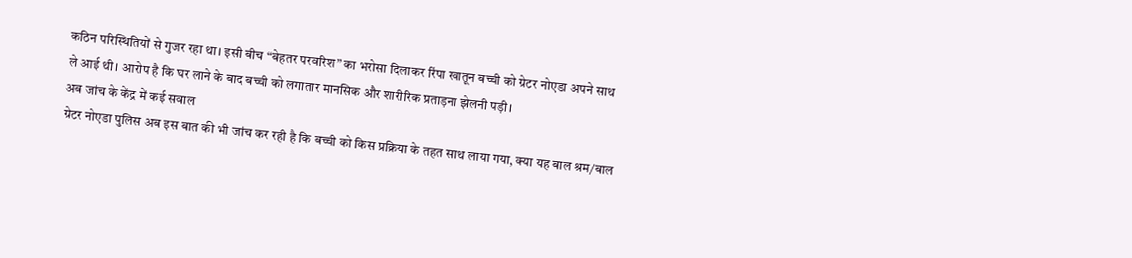कठिन परिस्थितियों से गुजर रहा था। इसी बीच “बेहतर परवरिश” का भरोसा दिलाकर रिंपा खातून बच्ची को ग्रेटर नोएडा अपने साथ ले आई थी। आरोप है कि घर लाने के बाद बच्ची को लगातार मानसिक और शारीरिक प्रताड़ना झेलनी पड़ी।
अब जांच के केंद्र में कई सवाल
ग्रेटर नोएडा पुलिस अब इस बात की भी जांच कर रही है कि बच्ची को किस प्रक्रिया के तहत साथ लाया गया, क्या यह बाल श्रम/बाल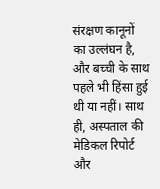संरक्षण कानूनों का उल्लंघन है, और बच्ची के साथ पहले भी हिंसा हुई थी या नहीं। साथ ही, अस्पताल की मेडिकल रिपोर्ट और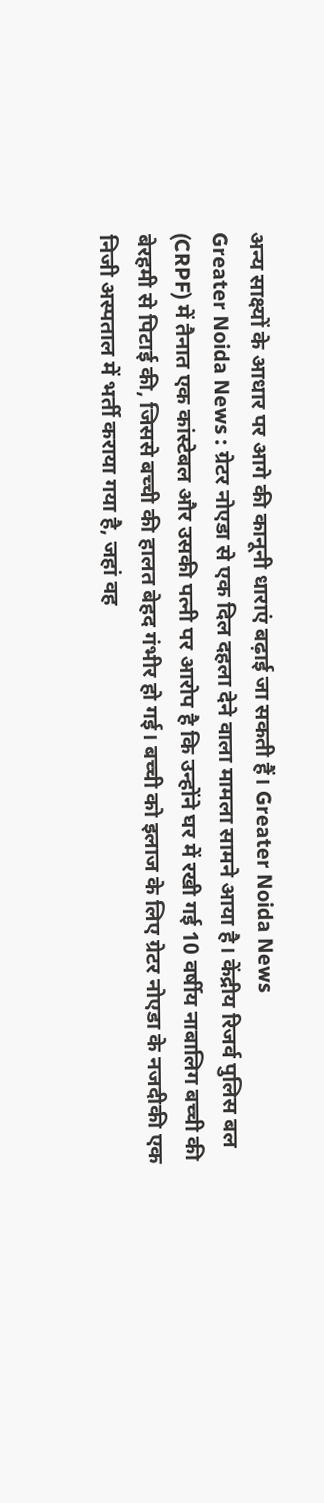अन्य साक्ष्यों के आधार पर आगे की कानूनी धाराएं बढ़ाई जा सकती हैं। Greater Noida News
Greater Noida News : ग्रेटर नोएडा से एक दिल दहला देने वाला मामला सामने आया है। केंद्रीय रिजर्व पुलिस बल (CRPF) में तैनात एक कांस्टेबल और उसकी पत्नी पर आरोप है कि उन्होंने घर में रखी गई 10 वर्षीय नाबालिग बच्ची की बेरहमी से पिटाई की, जिससे बच्ची की हालत बेहद गंभीर हो गई। बच्ची को इलाज के लिए ग्रेटर नोएडा के नजदीकी एक निजी अस्पताल में भर्ती कराया गया है, जहां वह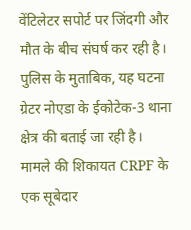वेंटिलेटर सपोर्ट पर जिंदगी और मौत के बीच संघर्ष कर रही है। पुलिस के मुताबिक, यह घटना ग्रेटर नोएडा के ईकोटेक-3 थाना क्षेत्र की बताई जा रही है। मामले की शिकायत CRPF के एक सूबेदार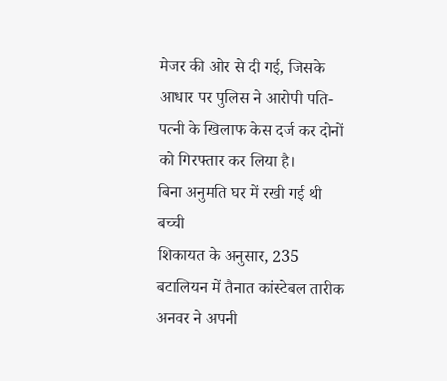मेजर की ओर से दी गई, जिसके आधार पर पुलिस ने आरोपी पति-पत्नी के खिलाफ केस दर्ज कर दोनों को गिरफ्तार कर लिया है।
बिना अनुमति घर में रखी गई थी बच्ची
शिकायत के अनुसार, 235 बटालियन में तैनात कांस्टेबल तारीक अनवर ने अपनी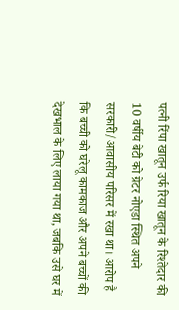पत्नी रिंपा खातून उर्फ रिया खातून के रिश्तेदार की 10 वर्षीय बेटी को ग्रेटर नोएडा स्थित अपने सरकारी/आवासीय परिसर में रखा था। आरोप है कि बच्ची को घरेलू कामकाज और अपने बच्चों की देखभाल के लिए लाया गया था, जबकि उसे घर में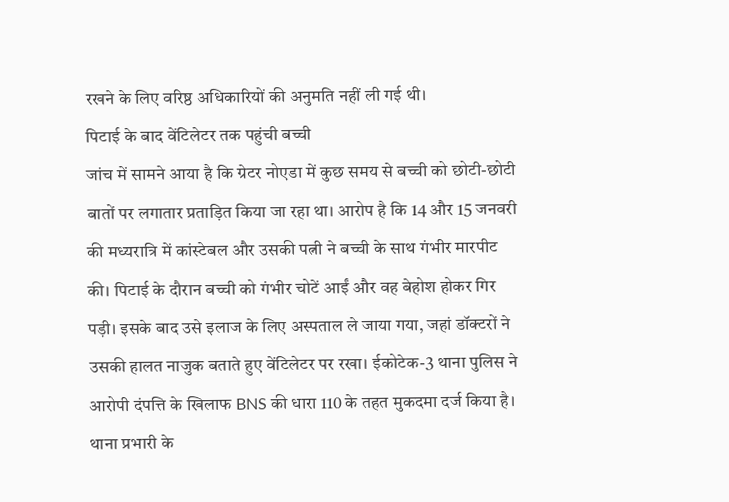रखने के लिए वरिष्ठ अधिकारियों की अनुमति नहीं ली गई थी।
पिटाई के बाद वेंटिलेटर तक पहुंची बच्ची
जांच में सामने आया है कि ग्रेटर नोएडा में कुछ समय से बच्ची को छोटी-छोटी बातों पर लगातार प्रताड़ित किया जा रहा था। आरोप है कि 14 और 15 जनवरी की मध्यरात्रि में कांस्टेबल और उसकी पत्नी ने बच्ची के साथ गंभीर मारपीट की। पिटाई के दौरान बच्ची को गंभीर चोटें आईं और वह बेहोश होकर गिर पड़ी। इसके बाद उसे इलाज के लिए अस्पताल ले जाया गया, जहां डॉक्टरों ने उसकी हालत नाजुक बताते हुए वेंटिलेटर पर रखा। ईकोटेक-3 थाना पुलिस ने आरोपी दंपत्ति के खिलाफ BNS की धारा 110 के तहत मुकदमा दर्ज किया है। थाना प्रभारी के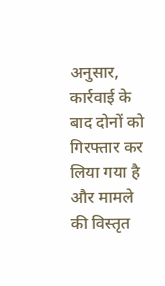अनुसार, कार्रवाई के बाद दोनों को गिरफ्तार कर लिया गया है और मामले की विस्तृत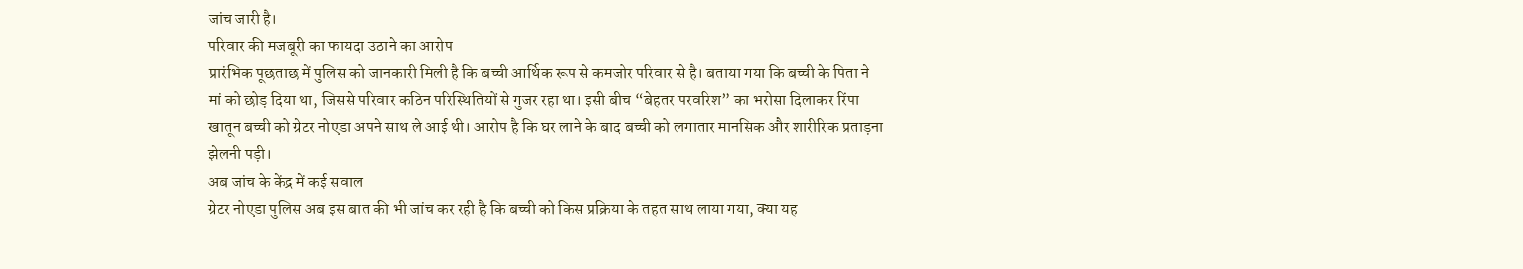जांच जारी है।
परिवार की मजबूरी का फायदा उठाने का आरोप
प्रारंभिक पूछताछ में पुलिस को जानकारी मिली है कि बच्ची आर्थिक रूप से कमजोर परिवार से है। बताया गया कि बच्ची के पिता ने मां को छोड़ दिया था, जिससे परिवार कठिन परिस्थितियों से गुजर रहा था। इसी बीच “बेहतर परवरिश” का भरोसा दिलाकर रिंपा खातून बच्ची को ग्रेटर नोएडा अपने साथ ले आई थी। आरोप है कि घर लाने के बाद बच्ची को लगातार मानसिक और शारीरिक प्रताड़ना झेलनी पड़ी।
अब जांच के केंद्र में कई सवाल
ग्रेटर नोएडा पुलिस अब इस बात की भी जांच कर रही है कि बच्ची को किस प्रक्रिया के तहत साथ लाया गया, क्या यह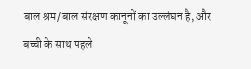बाल श्रम/बाल संरक्षण कानूनों का उल्लंघन है, और बच्ची के साथ पहले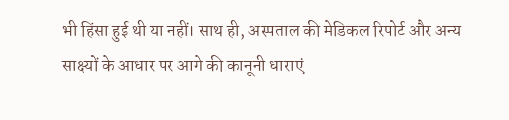भी हिंसा हुई थी या नहीं। साथ ही, अस्पताल की मेडिकल रिपोर्ट और अन्य साक्ष्यों के आधार पर आगे की कानूनी धाराएं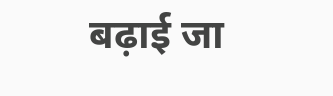बढ़ाई जा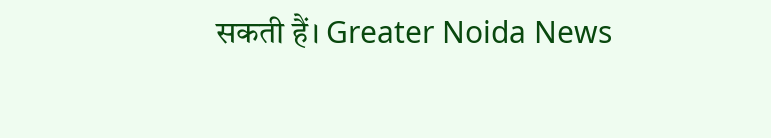सकती हैं। Greater Noida News